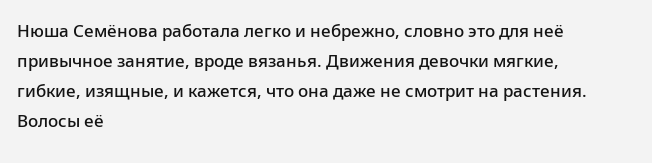Нюша Семёнова работала легко и небрежно, словно это для неё привычное занятие, вроде вязанья. Движения девочки мягкие, гибкие, изящные, и кажется, что она даже не смотрит на растения. Волосы её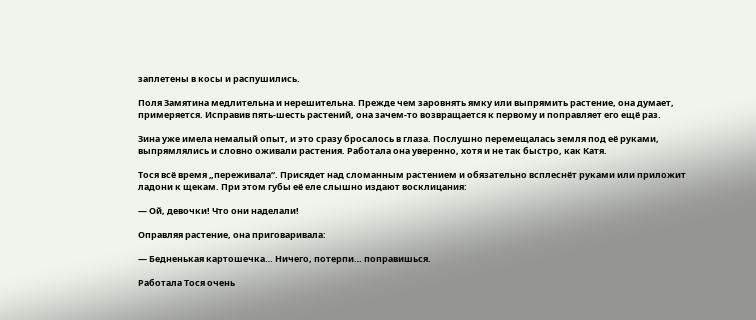заплетены в косы и распушились.

Поля Замятина медлительна и нерешительна. Прежде чем заровнять ямку или выпрямить растение, она думает, примеряется. Исправив пять-шесть растений, она зачем-то возвращается к первому и поправляет его ещё раз.

Зина уже имела немалый опыт, и это сразу бросалось в глаза. Послушно перемещалась земля под её руками, выпрямлялись и словно оживали растения. Работала она уверенно, хотя и не так быстро, как Катя.

Тося всё время „переживала“. Присядет над сломанным растением и обязательно всплеснёт руками или приложит ладони к щекам. При этом губы её еле слышно издают восклицания:

— Ой, девочки! Что они наделали!

Оправляя растение, она приговаривала:

— Бедненькая картошечка… Ничего, потерпи… поправишься.

Работала Тося очень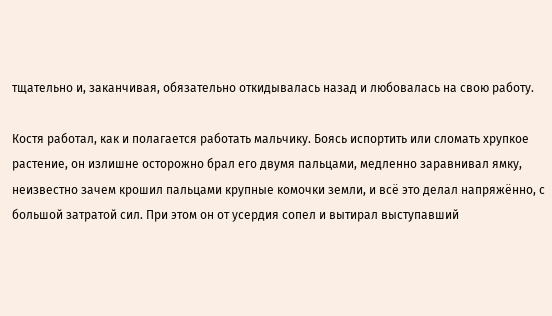тщательно и, заканчивая, обязательно откидывалась назад и любовалась на свою работу.

Костя работал, как и полагается работать мальчику. Боясь испортить или сломать хрупкое растение, он излишне осторожно брал его двумя пальцами, медленно заравнивал ямку, неизвестно зачем крошил пальцами крупные комочки земли, и всё это делал напряжённо, с большой затратой сил. При этом он от усердия сопел и вытирал выступавший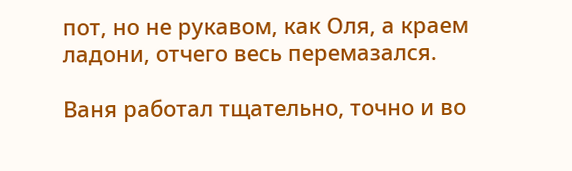пот, но не рукавом, как Оля, а краем ладони, отчего весь перемазался.

Ваня работал тщательно, точно и во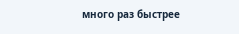много раз быстрее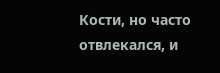Кости, но часто отвлекался, и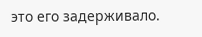это его задерживало.